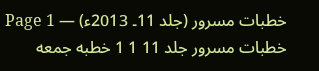خطبات مسرور (جلد 11۔ 2013ء) — Page 1
خطبات مسرور جلد 11 1 1 خطبه جمعه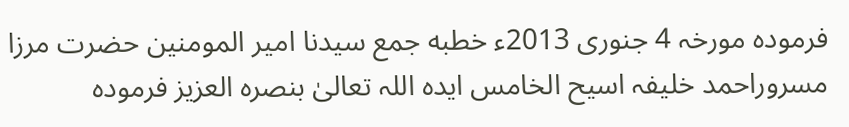فرمودہ مورخہ 4 جنوری 2013ء خطبه جمع سیدنا امیر المومنین حضرت مرزا مسروراحمد خلیفہ اسیح الخامس ایدہ اللہ تعالیٰ بنصرہ العزیز فرمودہ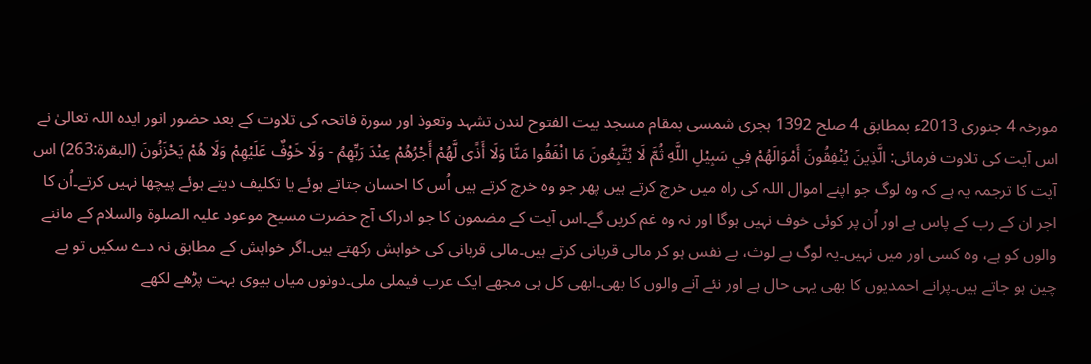مورخہ 4 جنوری 2013ء بمطابق 4 صلح 1392 ہجری شمسی بمقام مسجد بیت الفتوح لندن تشہد وتعوذ اور سورۃ فاتحہ کی تلاوت کے بعد حضور انور ایدہ اللہ تعالیٰ نے اس آیت کی تلاوت فرمائی: الَّذِينَ يُنْفِقُونَ أَمْوَالَهُمْ فِي سَبِيْلِ اللَّهِ ثُمَّ لَا يُتَّبِعُونَ مَا انْفَقُوا مَنَّا وَلَا أَذًى لَّهُمْ أَجْرُهُمْ عِنْدَ رَبِّهِمُ - وَلَا خَوْفٌ عَلَيْهِمْ وَلَا هُمْ يَحْزَنُونَ (البقرة:263) اس آیت کا ترجمہ یہ ہے کہ وہ لوگ جو اپنے اموال اللہ کی راہ میں خرچ کرتے ہیں پھر جو وہ خرچ کرتے ہیں اُس کا احسان جتاتے ہوئے یا تکلیف دیتے ہوئے پیچھا نہیں کرتے۔اُن کا اجر ان کے رب کے پاس ہے اور اُن پر کوئی خوف نہیں ہوگا اور نہ وہ غم کریں گے۔اس آیت کے مضمون کا جو ادراک آج حضرت مسیح موعود علیہ الصلوۃ والسلام کے ماننے والوں کو ہے، وہ کسی اور میں نہیں۔یہ لوگ بے لوث، بے نفس ہو کر مالی قربانی کرتے ہیں۔مالی قربانی کی خواہش رکھتے ہیں۔اگر خواہش کے مطابق نہ دے سکیں تو بے چین ہو جاتے ہیں۔پرانے احمدیوں کا بھی یہی حال ہے اور نئے آنے والوں کا بھی۔ابھی کل ہی مجھے ایک عرب فیملی ملی۔دونوں میاں بیوی بہت پڑھے لکھے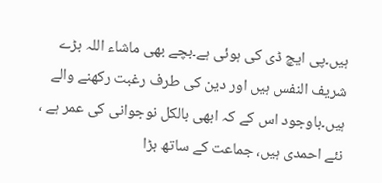ہیں۔پی ایچ ڈی کی ہوئی ہے۔بچے بھی ماشاء اللہ بڑے شریف النفس ہیں اور دین کی طرف رغبت رکھنے والے ہیں۔باوجود اس کے کہ ابھی بالکل نوجوانی کی عمر ہے ، نئے احمدی ہیں، جماعت کے ساتھ بڑا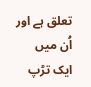تعلق ہے اور اُن میں ایک تڑپ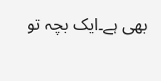بھی ہے۔ایک بچہ تو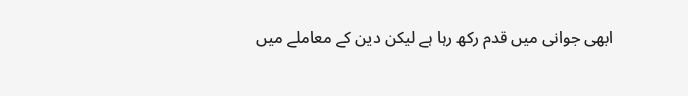ابھی جوانی میں قدم رکھ رہا ہے لیکن دین کے معاملے میں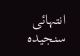انتہائی سنجیدہ